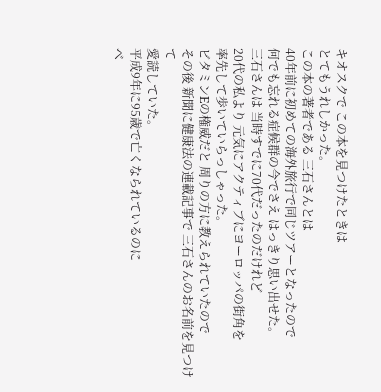キオスクで この本を見つけたときは
とてもうれしかった。
この本の著者である 三石さんとは
40年前に初めての海外旅行で同じツアーとなったので
何でも忘れる症候群の今でさえ はっきり思い出せた。
三石さんは 当時すでに70代だったのだけれど
20代の私より 元気にアクティブにヨーロッパの街角を
率先して歩いていらっしゃった。
ビタミンEの権威だと 周りの方に教えられていたので
その後 新聞に健康法の連載記事で 三石さんのお名前を見つけて
愛読していた。
平成9年に95歳で亡くなられているのに
ベ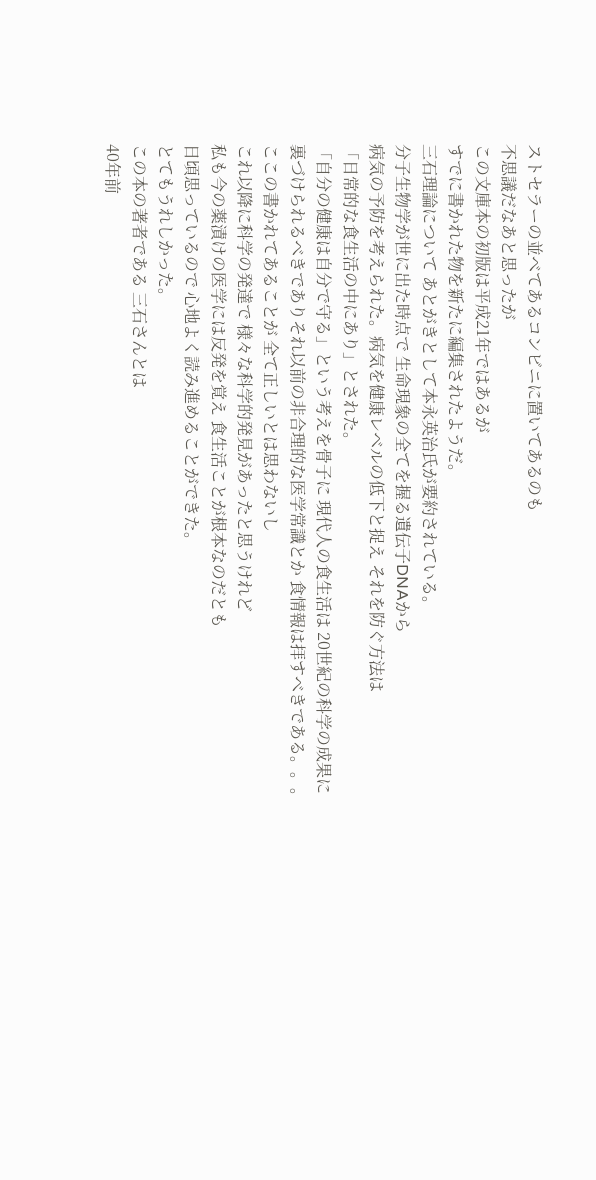ストセラーの並べてあるコンビニに置いてあるのも
不思議だなあと思ったが
この文庫本の初版は平成21年ではあるが
すでに書かれた物を新たに編集されたようだ。
三石理論について あとがきとして本永英治氏が要約されている。
分子生物学が世に出た時点で 生命現象の全てを握る遺伝子DNAから
病気の予防を考えられた。病気を健康レベルの低下と捉え それを防ぐ方法は
「日常的な食生活の中にあり」とされた。
「自分の健康は自分で守る」という考えを骨子に 現代人の食生活は 20世紀の科学の成果に
裏づけられるべきでありそれ以前の非合理的な医学常識とか 食情報は拝すべきである。。。
ここの書かれてあることが 全て正しいとは思わないし
これ以降に科学の発達で 様々な科学的発見があったと思うけれど
私も今の薬漬けの医学には反発を覚え 食生活ことが根本なのだとも
日頃思っているので 心地よく読み進めることができた。
とてもうれしかった。
この本の著者である 三石さんとは
40年前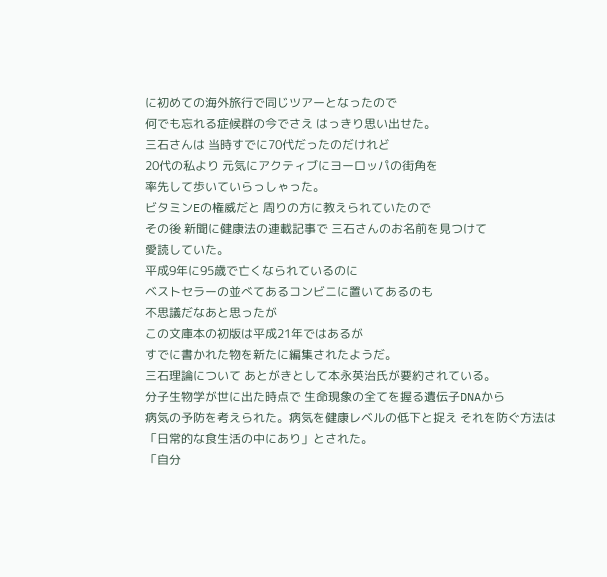に初めての海外旅行で同じツアーとなったので
何でも忘れる症候群の今でさえ はっきり思い出せた。
三石さんは 当時すでに70代だったのだけれど
20代の私より 元気にアクティブにヨーロッパの街角を
率先して歩いていらっしゃった。
ビタミンEの権威だと 周りの方に教えられていたので
その後 新聞に健康法の連載記事で 三石さんのお名前を見つけて
愛読していた。
平成9年に95歳で亡くなられているのに
ベストセラーの並べてあるコンビニに置いてあるのも
不思議だなあと思ったが
この文庫本の初版は平成21年ではあるが
すでに書かれた物を新たに編集されたようだ。
三石理論について あとがきとして本永英治氏が要約されている。
分子生物学が世に出た時点で 生命現象の全てを握る遺伝子DNAから
病気の予防を考えられた。病気を健康レベルの低下と捉え それを防ぐ方法は
「日常的な食生活の中にあり」とされた。
「自分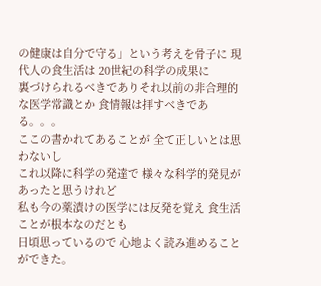の健康は自分で守る」という考えを骨子に 現代人の食生活は 20世紀の科学の成果に
裏づけられるべきでありそれ以前の非合理的な医学常識とか 食情報は拝すべきである。。。
ここの書かれてあることが 全て正しいとは思わないし
これ以降に科学の発達で 様々な科学的発見があったと思うけれど
私も今の薬漬けの医学には反発を覚え 食生活ことが根本なのだとも
日頃思っているので 心地よく読み進めることができた。